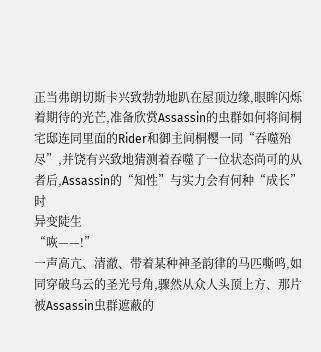正当弗朗切斯卡兴致勃勃地趴在屋顶边缘,眼眸闪烁着期待的光芒,准备欣赏Assassin的虫群如何将间桐宅邸连同里面的Rider和御主间桐樱一同“吞噬殆尽”,并饶有兴致地猜测着吞噬了一位状态尚可的从者后,Assassin的“知性”与实力会有何种“成长”时
异变陡生
“咴——!”
一声高亢、清澈、带着某种神圣韵律的马匹嘶鸣,如同穿破乌云的圣光号角,骤然从众人头顶上方、那片被Assassin虫群遮蔽的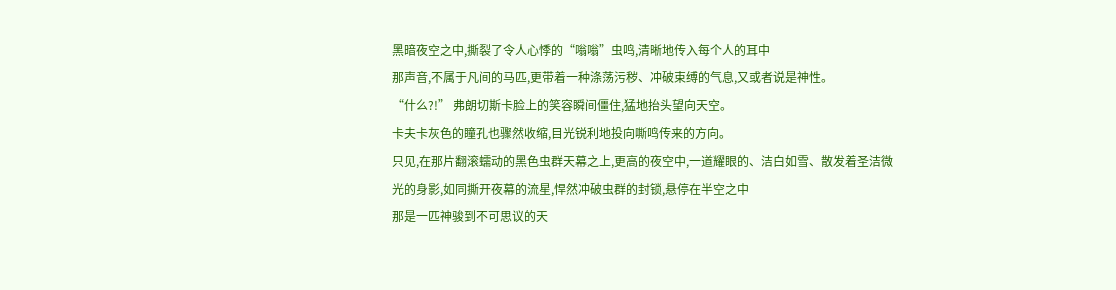黑暗夜空之中,撕裂了令人心悸的“嗡嗡”虫鸣,清晰地传入每个人的耳中
那声音,不属于凡间的马匹,更带着一种涤荡污秽、冲破束缚的气息,又或者说是神性。
“什么?!” 弗朗切斯卡脸上的笑容瞬间僵住,猛地抬头望向天空。
卡夫卡灰色的瞳孔也骤然收缩,目光锐利地投向嘶鸣传来的方向。
只见,在那片翻滚蠕动的黑色虫群天幕之上,更高的夜空中,一道耀眼的、洁白如雪、散发着圣洁微光的身影,如同撕开夜幕的流星,悍然冲破虫群的封锁,悬停在半空之中
那是一匹神骏到不可思议的天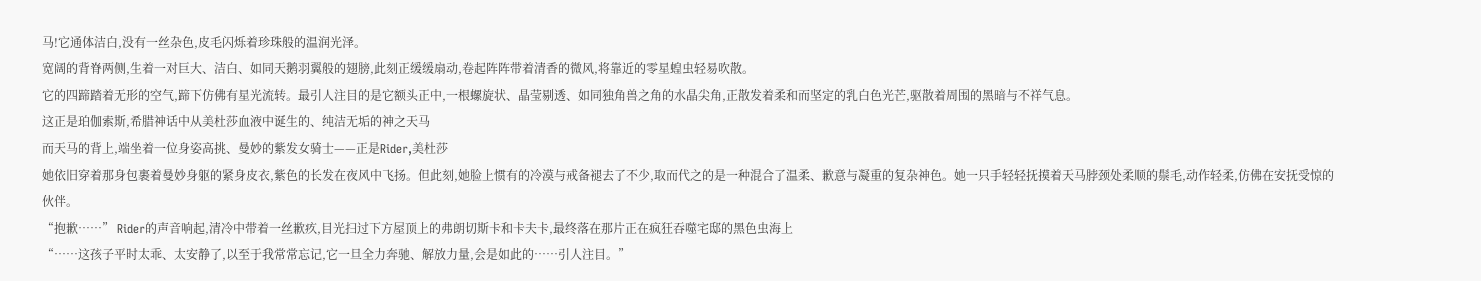马!它通体洁白,没有一丝杂色,皮毛闪烁着珍珠般的温润光泽。
宽阔的背脊两侧,生着一对巨大、洁白、如同天鹅羽翼般的翅膀,此刻正缓缓扇动,卷起阵阵带着清香的微风,将靠近的零星蝗虫轻易吹散。
它的四蹄踏着无形的空气,蹄下仿佛有星光流转。最引人注目的是它额头正中,一根螺旋状、晶莹剔透、如同独角兽之角的水晶尖角,正散发着柔和而坚定的乳白色光芒,驱散着周围的黑暗与不祥气息。
这正是珀伽索斯,希腊神话中从美杜莎血液中诞生的、纯洁无垢的神之天马
而天马的背上,端坐着一位身姿高挑、曼妙的紫发女骑士——正是Rider,美杜莎
她依旧穿着那身包裹着曼妙身躯的紧身皮衣,紫色的长发在夜风中飞扬。但此刻,她脸上惯有的冷漠与戒备褪去了不少,取而代之的是一种混合了温柔、歉意与凝重的复杂神色。她一只手轻轻抚摸着天马脖颈处柔顺的鬃毛,动作轻柔,仿佛在安抚受惊的伙伴。
“抱歉……” Rider的声音响起,清冷中带着一丝歉疚,目光扫过下方屋顶上的弗朗切斯卡和卡夫卡,最终落在那片正在疯狂吞噬宅邸的黑色虫海上
“……这孩子平时太乖、太安静了,以至于我常常忘记,它一旦全力奔驰、解放力量,会是如此的……引人注目。”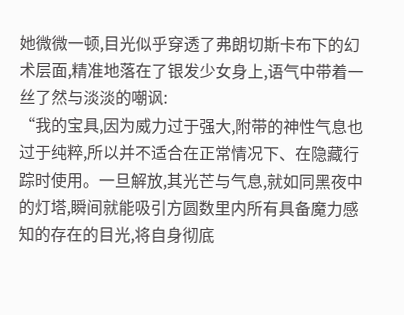她微微一顿,目光似乎穿透了弗朗切斯卡布下的幻术层面,精准地落在了银发少女身上,语气中带着一丝了然与淡淡的嘲讽:
“我的宝具,因为威力过于强大,附带的神性气息也过于纯粹,所以并不适合在正常情况下、在隐藏行踪时使用。一旦解放,其光芒与气息,就如同黑夜中的灯塔,瞬间就能吸引方圆数里内所有具备魔力感知的存在的目光,将自身彻底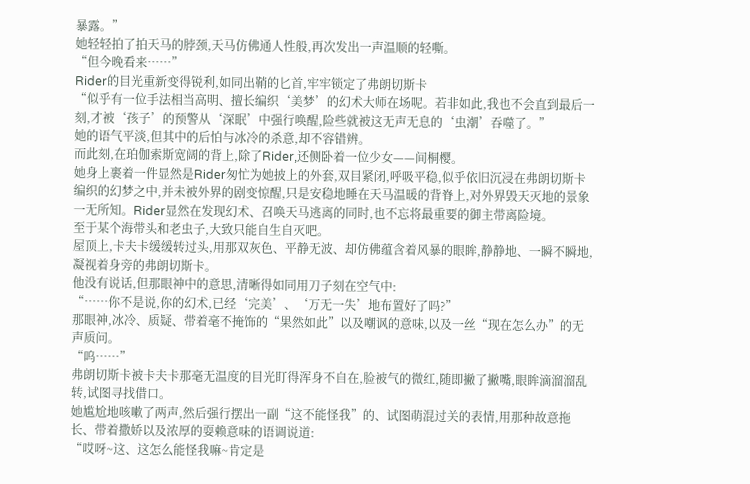暴露。”
她轻轻拍了拍天马的脖颈,天马仿佛通人性般,再次发出一声温顺的轻嘶。
“但今晚看来……”
Rider的目光重新变得锐利,如同出鞘的匕首,牢牢锁定了弗朗切斯卡
“似乎有一位手法相当高明、擅长编织‘美梦’的幻术大师在场呢。若非如此,我也不会直到最后一刻,才被‘孩子’的预警从‘深眠’中强行唤醒,险些就被这无声无息的‘虫潮’吞噬了。”
她的语气平淡,但其中的后怕与冰冷的杀意,却不容错辨。
而此刻,在珀伽索斯宽阔的背上,除了Rider,还侧卧着一位少女——间桐樱。
她身上裹着一件显然是Rider匆忙为她披上的外套,双目紧闭,呼吸平稳,似乎依旧沉浸在弗朗切斯卡编织的幻梦之中,并未被外界的剧变惊醒,只是安稳地睡在天马温暖的背脊上,对外界毁天灭地的景象一无所知。Rider显然在发现幻术、召唤天马逃离的同时,也不忘将最重要的御主带离险境。
至于某个海带头和老虫子,大致只能自生自灭吧。
屋顶上,卡夫卡缓缓转过头,用那双灰色、平静无波、却仿佛蕴含着风暴的眼眸,静静地、一瞬不瞬地,凝视着身旁的弗朗切斯卡。
他没有说话,但那眼神中的意思,清晰得如同用刀子刻在空气中:
“……你不是说,你的幻术,已经‘完美’、‘万无一失’地布置好了吗?”
那眼神,冰冷、质疑、带着毫不掩饰的“果然如此”以及嘲讽的意味,以及一丝“现在怎么办”的无声质问。
“呜……”
弗朗切斯卡被卡夫卡那毫无温度的目光盯得浑身不自在,脸被气的微红,随即撇了撇嘴,眼眸滴溜溜乱转,试图寻找借口。
她尴尬地咳嗽了两声,然后强行摆出一副“这不能怪我”的、试图萌混过关的表情,用那种故意拖长、带着撒娇以及浓厚的耍赖意味的语调说道:
“哎呀~这、这怎么能怪我嘛~肯定是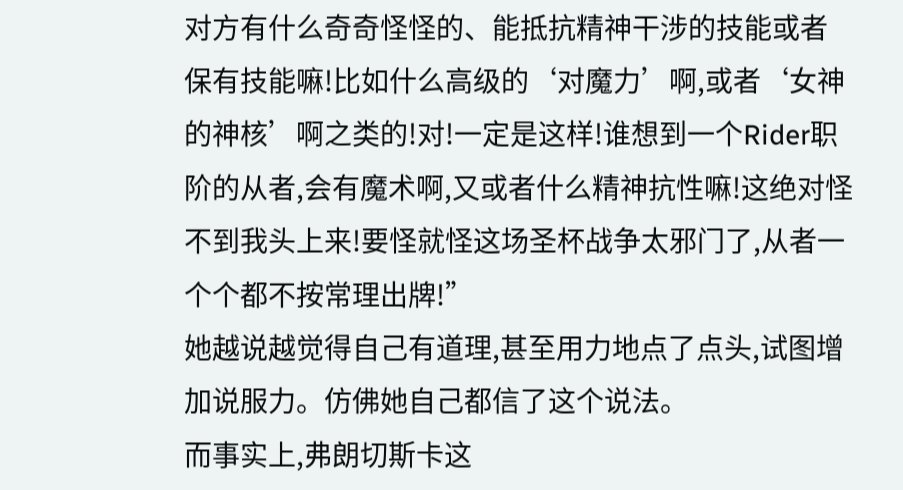对方有什么奇奇怪怪的、能抵抗精神干涉的技能或者保有技能嘛!比如什么高级的‘对魔力’啊,或者‘女神的神核’啊之类的!对!一定是这样!谁想到一个Rider职阶的从者,会有魔术啊,又或者什么精神抗性嘛!这绝对怪不到我头上来!要怪就怪这场圣杯战争太邪门了,从者一个个都不按常理出牌!”
她越说越觉得自己有道理,甚至用力地点了点头,试图增加说服力。仿佛她自己都信了这个说法。
而事实上,弗朗切斯卡这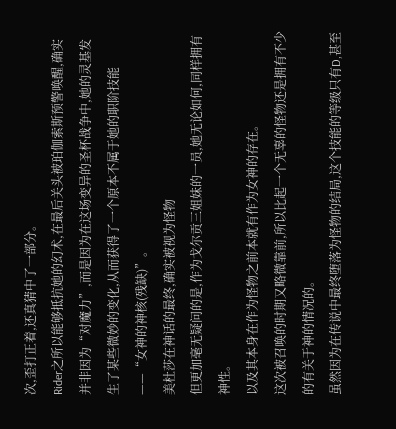次,歪打正着,还真猜中了一部分。
Rider之所以能够抵抗她的幻术,在最后关头被珀伽索斯预警唤醒,确实并非因为“对魔力”,而是因为在这场变异的圣杯战争中,她的灵基发生了某些微妙的变化,从而获得了一个原本不属于她的职阶技能——“女神的神核(残缺)”。
美杜莎在神话的最终,确实被视为怪物
但更加毫无疑问的是,作为戈尔贡三姐妹的一员,她无论如何,同样拥有神性。
以及其本身在作为怪物之前本就有作为女神的存在。
这次被召唤的时期又略微靠前,所以比起一个无辜的怪物还是拥有不少的有关于神的情况的。
虽然因为在传说中最终堕落为怪物的结局,这个技能的等级只有D,甚至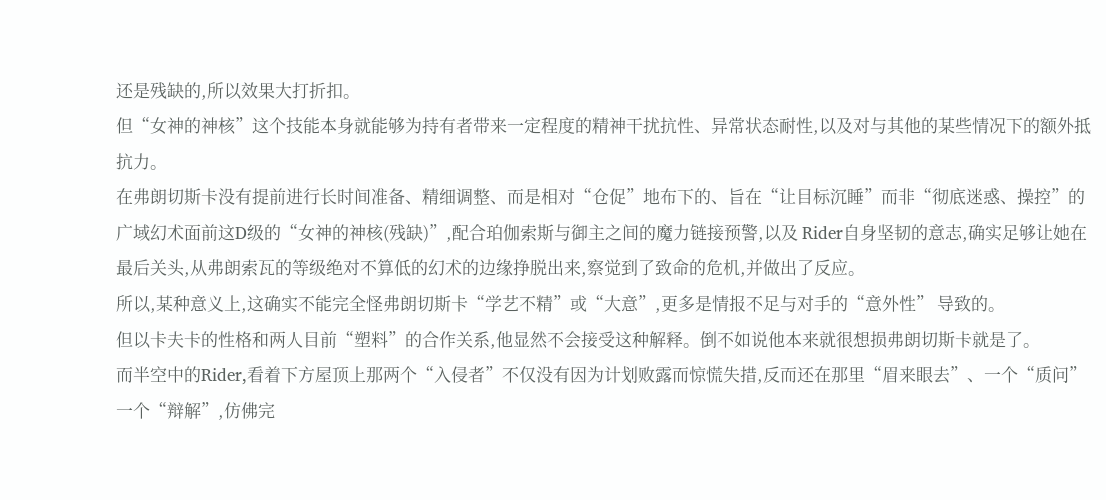还是残缺的,所以效果大打折扣。
但“女神的神核”这个技能本身就能够为持有者带来一定程度的精神干扰抗性、异常状态耐性,以及对与其他的某些情况下的额外抵抗力。
在弗朗切斯卡没有提前进行长时间准备、精细调整、而是相对“仓促”地布下的、旨在“让目标沉睡”而非“彻底迷惑、操控”的广域幻术面前这D级的“女神的神核(残缺)”,配合珀伽索斯与御主之间的魔力链接预警,以及 Rider自身坚韧的意志,确实足够让她在最后关头,从弗朗索瓦的等级绝对不算低的幻术的边缘挣脱出来,察觉到了致命的危机,并做出了反应。
所以,某种意义上,这确实不能完全怪弗朗切斯卡“学艺不精”或“大意”,更多是情报不足与对手的“意外性” 导致的。
但以卡夫卡的性格和两人目前“塑料”的合作关系,他显然不会接受这种解释。倒不如说他本来就很想损弗朗切斯卡就是了。
而半空中的Rider,看着下方屋顶上那两个“入侵者”不仅没有因为计划败露而惊慌失措,反而还在那里“眉来眼去”、一个“质问”一个“辩解”,仿佛完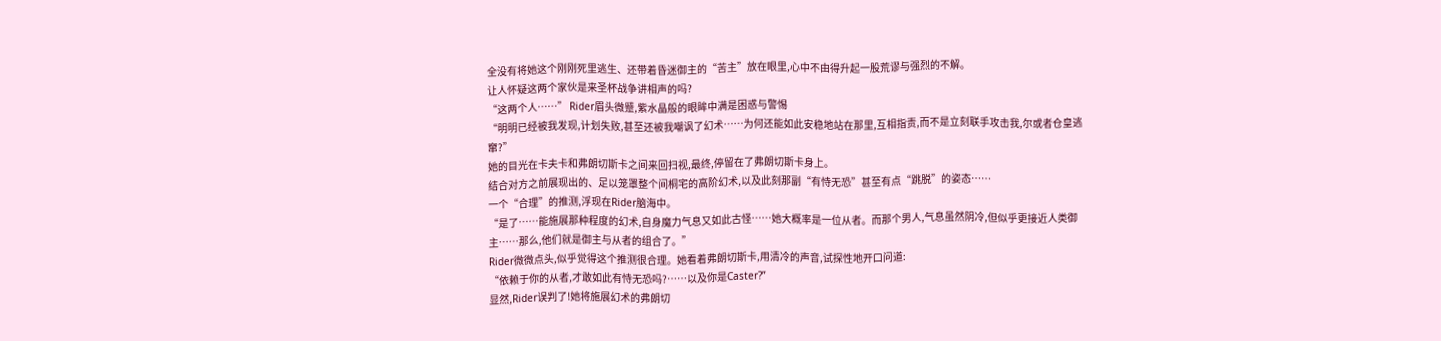全没有将她这个刚刚死里逃生、还带着昏迷御主的“苦主”放在眼里,心中不由得升起一股荒谬与强烈的不解。
让人怀疑这两个家伙是来圣杯战争讲相声的吗?
“这两个人……” Rider眉头微蹙,紫水晶般的眼眸中满是困惑与警惕
“明明已经被我发现,计划失败,甚至还被我嘲讽了幻术……为何还能如此安稳地站在那里,互相指责,而不是立刻联手攻击我,尔或者仓皇逃窜?”
她的目光在卡夫卡和弗朗切斯卡之间来回扫视,最终,停留在了弗朗切斯卡身上。
结合对方之前展现出的、足以笼罩整个间桐宅的高阶幻术,以及此刻那副“有恃无恐”甚至有点“跳脱”的姿态……
一个“合理”的推测,浮现在Rider脑海中。
“是了……能施展那种程度的幻术,自身魔力气息又如此古怪……她大概率是一位从者。而那个男人,气息虽然阴冷,但似乎更接近人类御主……那么,他们就是御主与从者的组合了。”
Rider微微点头,似乎觉得这个推测很合理。她看着弗朗切斯卡,用清冷的声音,试探性地开口问道:
“依赖于你的从者,才敢如此有恃无恐吗?……以及你是Caster?”
显然,Rider误判了!她将施展幻术的弗朗切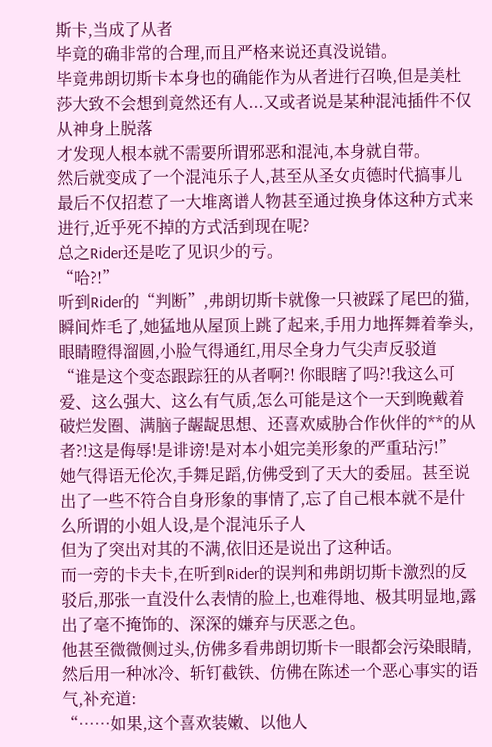斯卡,当成了从者
毕竟的确非常的合理,而且严格来说还真没说错。
毕竟弗朗切斯卡本身也的确能作为从者进行召唤,但是美杜莎大致不会想到竟然还有人...又或者说是某种混沌插件不仅从神身上脱落
才发现人根本就不需要所谓邪恶和混沌,本身就自带。
然后就变成了一个混沌乐子人,甚至从圣女贞德时代搞事儿
最后不仅招惹了一大堆离谱人物甚至通过换身体这种方式来进行,近乎死不掉的方式活到现在呢?
总之Rider还是吃了见识少的亏。
“哈?!”
听到Rider的“判断”,弗朗切斯卡就像一只被踩了尾巴的猫,瞬间炸毛了,她猛地从屋顶上跳了起来,手用力地挥舞着拳头,眼睛瞪得溜圆,小脸气得通红,用尽全身力气尖声反驳道
“谁是这个变态跟踪狂的从者啊?! 你眼瞎了吗?!我这么可爱、这么强大、这么有气质,怎么可能是这个一天到晚戴着破烂发圈、满脑子龌龊思想、还喜欢威胁合作伙伴的**的从者?!这是侮辱!是诽谤!是对本小姐完美形象的严重玷污!”
她气得语无伦次,手舞足蹈,仿佛受到了天大的委屈。甚至说出了一些不符合自身形象的事情了,忘了自己根本就不是什么所谓的小姐人设,是个混沌乐子人
但为了突出对其的不满,依旧还是说出了这种话。
而一旁的卡夫卡,在听到Rider的误判和弗朗切斯卡激烈的反驳后,那张一直没什么表情的脸上,也难得地、极其明显地,露出了毫不掩饰的、深深的嫌弃与厌恶之色。
他甚至微微侧过头,仿佛多看弗朗切斯卡一眼都会污染眼睛,然后用一种冰冷、斩钉截铁、仿佛在陈述一个恶心事实的语气,补充道:
“……如果,这个喜欢装嫩、以他人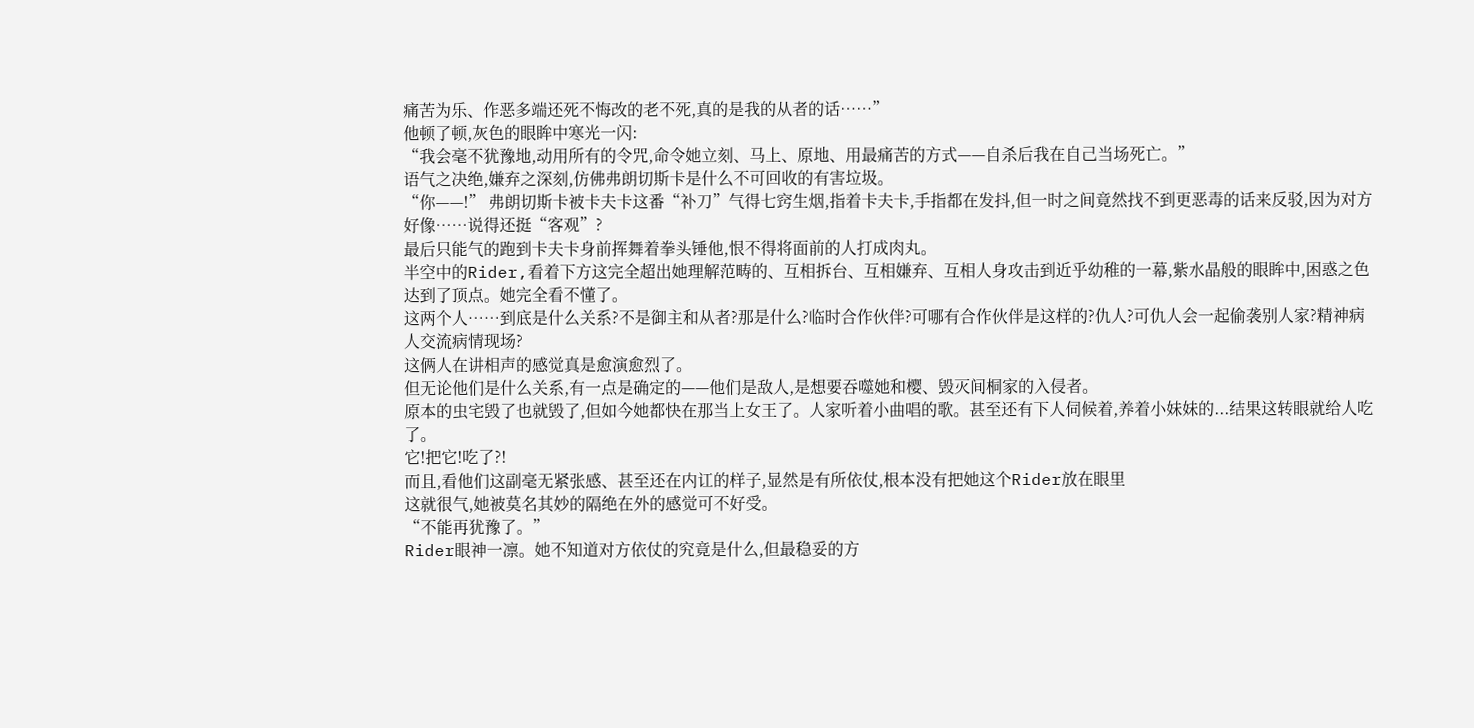痛苦为乐、作恶多端还死不悔改的老不死,真的是我的从者的话……”
他顿了顿,灰色的眼眸中寒光一闪:
“我会毫不犹豫地,动用所有的令咒,命令她立刻、马上、原地、用最痛苦的方式——自杀后我在自己当场死亡。”
语气之决绝,嫌弃之深刻,仿佛弗朗切斯卡是什么不可回收的有害垃圾。
“你——!” 弗朗切斯卡被卡夫卡这番“补刀”气得七窍生烟,指着卡夫卡,手指都在发抖,但一时之间竟然找不到更恶毒的话来反驳,因为对方好像……说得还挺“客观”?
最后只能气的跑到卡夫卡身前挥舞着拳头锤他,恨不得将面前的人打成肉丸。
半空中的Rider,看着下方这完全超出她理解范畴的、互相拆台、互相嫌弃、互相人身攻击到近乎幼稚的一幕,紫水晶般的眼眸中,困惑之色达到了顶点。她完全看不懂了。
这两个人……到底是什么关系?不是御主和从者?那是什么?临时合作伙伴?可哪有合作伙伴是这样的?仇人?可仇人会一起偷袭别人家?精神病人交流病情现场?
这俩人在讲相声的感觉真是愈演愈烈了。
但无论他们是什么关系,有一点是确定的——他们是敌人,是想要吞噬她和樱、毁灭间桐家的入侵者。
原本的虫宅毁了也就毁了,但如今她都快在那当上女王了。人家听着小曲唱的歌。甚至还有下人伺候着,养着小妹妹的...结果这转眼就给人吃了。
它!把它!吃了?!
而且,看他们这副毫无紧张感、甚至还在内讧的样子,显然是有所依仗,根本没有把她这个Rider放在眼里
这就很气,她被莫名其妙的隔绝在外的感觉可不好受。
“不能再犹豫了。”
Rider眼神一凛。她不知道对方依仗的究竟是什么,但最稳妥的方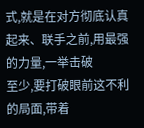式,就是在对方彻底认真起来、联手之前,用最强的力量,一举击破
至少,要打破眼前这不利的局面,带着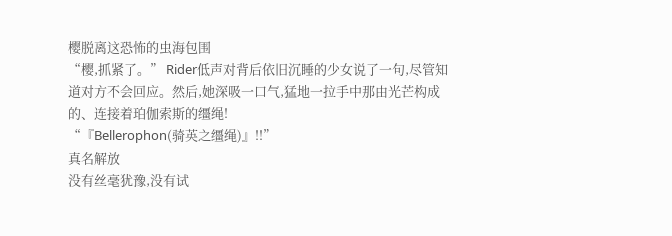樱脱离这恐怖的虫海包围
“樱,抓紧了。” Rider低声对背后依旧沉睡的少女说了一句,尽管知道对方不会回应。然后,她深吸一口气,猛地一拉手中那由光芒构成的、连接着珀伽索斯的缰绳!
“『Bellerophon(骑英之缰绳)』!!”
真名解放
没有丝毫犹豫,没有试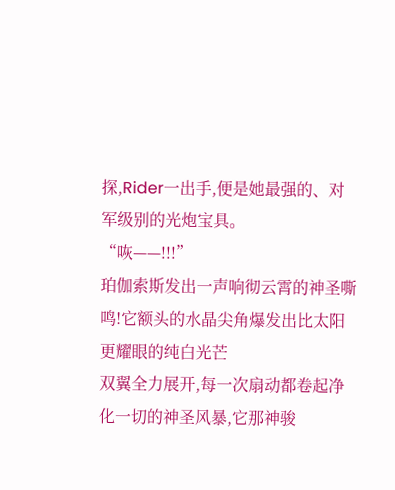探,Rider一出手,便是她最强的、对军级别的光炮宝具。
“咴——!!!”
珀伽索斯发出一声响彻云霄的神圣嘶鸣!它额头的水晶尖角爆发出比太阳更耀眼的纯白光芒
双翼全力展开,每一次扇动都卷起净化一切的神圣风暴,它那神骏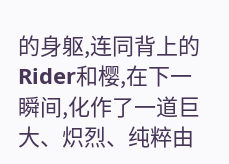的身躯,连同背上的Rider和樱,在下一瞬间,化作了一道巨大、炽烈、纯粹由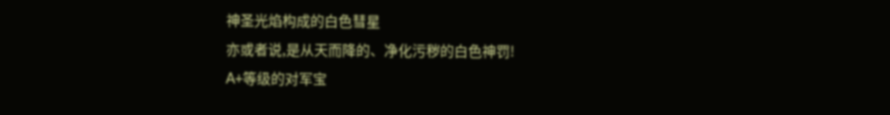神圣光焰构成的白色彗星
亦或者说,是从天而降的、净化污秽的白色神罚!
A+等级的对军宝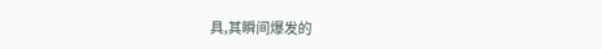具,其瞬间爆发的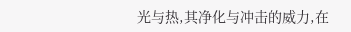光与热,其净化与冲击的威力,在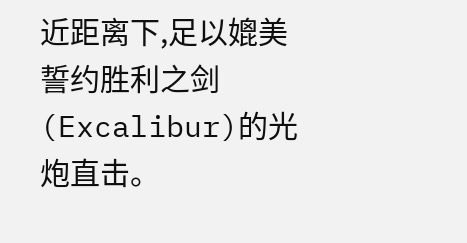近距离下,足以媲美誓约胜利之剑(Excalibur)的光炮直击。